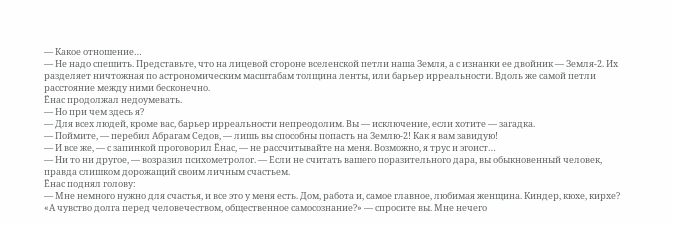— Какое отношение…
— Не надо спешить. Представьте, что на лицевой стороне вселенской петли наша Земля, а с изнанки ее двойник — Земля-2. Их разделяет ничтожная по астрономическим масштабам толщина ленты, или барьер ирреальности. Вдоль же самой петли расстояние между ними бесконечно.
Ёнас продолжал недоумевать.
— Но при чем здесь я?
— Для всех людей, кроме вас, барьер ирреальности непреодолим. Вы — исключение, если хотите — загадка.
— Поймите, — перебил Абрагам Седов, — лишь вы способны попасть на Землю-2! Как я вам завидую!
— И все же, — с запинкой проговорил Ёнас, — не рассчитывайте на меня. Возможно, я трус и эгоист…
— Ни то ни другое, — возразил психометролог. — Если не считать вашего поразительного дара, вы обыкновенный человек, правда слишком дорожащий своим личным счастьем.
Ёнас поднял голову:
— Мне немного нужно для счастья, и все это у меня есть. Дом, работа и, самое главное, любимая женщина. Киндер, кюхе, кирхе? «А чувство долга перед человечеством, общественное самосознание?» — спросите вы. Мне нечего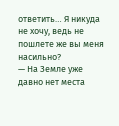ответить… Я никуда не хочу, ведь не пошлете же вы меня насильно?
— На Земле уже давно нет места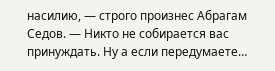насилию, — строго произнес Абрагам Седов. — Никто не собирается вас принуждать. Ну а если передумаете…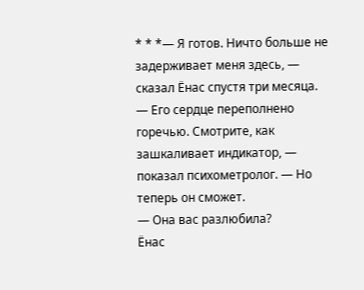* * *— Я готов. Ничто больше не задерживает меня здесь, — сказал Ёнас спустя три месяца.
— Его сердце переполнено горечью. Смотрите, как зашкаливает индикатор, — показал психометролог. — Но теперь он сможет.
— Она вас разлюбила?
Ёнас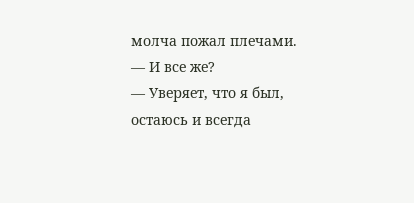молча пожал плечами.
— И все же?
— Уверяет, что я был, остаюсь и всегда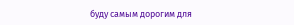буду самым дорогим для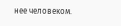нее человеком.